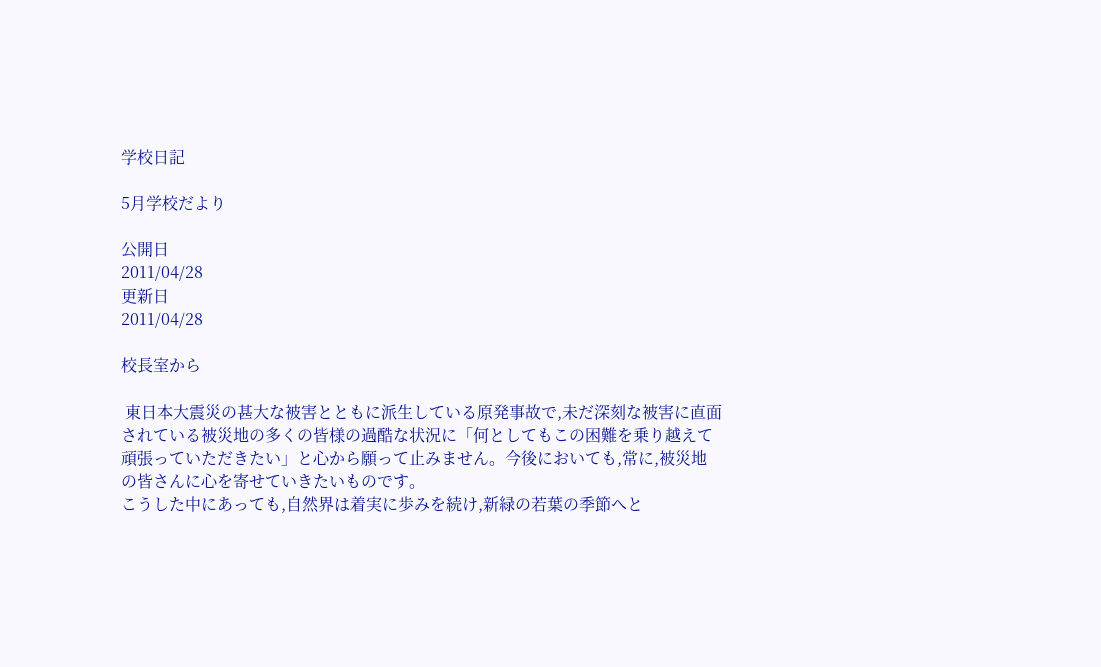学校日記

5月学校だより

公開日
2011/04/28
更新日
2011/04/28

校長室から

 東日本大震災の甚大な被害とともに派生している原発事故で,未だ深刻な被害に直面されている被災地の多くの皆様の過酷な状況に「何としてもこの困難を乗り越えて頑張っていただきたい」と心から願って止みません。今後においても,常に,被災地の皆さんに心を寄せていきたいものです。
こうした中にあっても,自然界は着実に歩みを続け,新緑の若葉の季節へと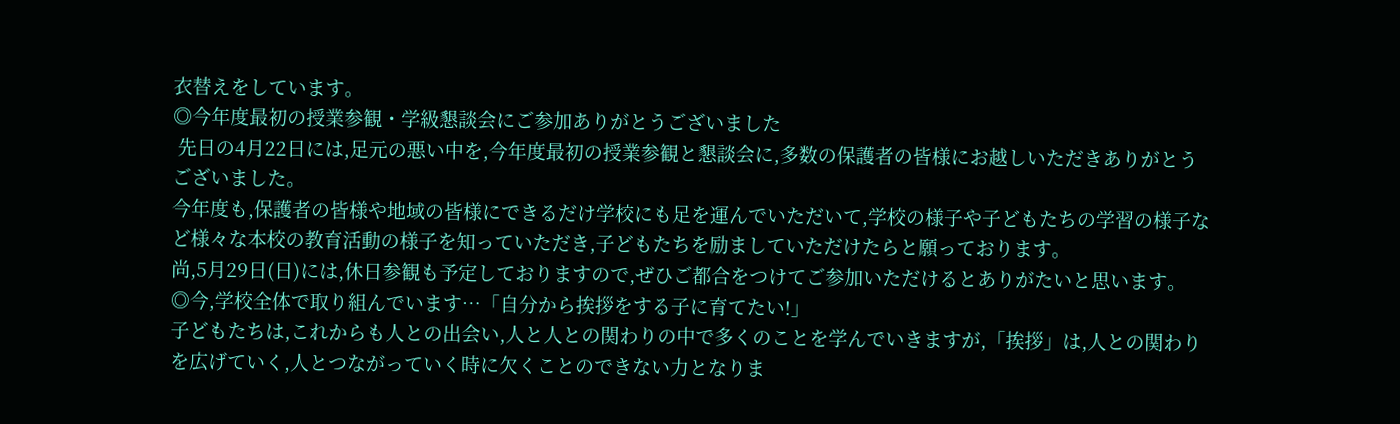衣替えをしています。
◎今年度最初の授業参観・学級懇談会にご参加ありがとうございました
 先日の4月22日には,足元の悪い中を,今年度最初の授業参観と懇談会に,多数の保護者の皆様にお越しいただきありがとうございました。
今年度も,保護者の皆様や地域の皆様にできるだけ学校にも足を運んでいただいて,学校の様子や子どもたちの学習の様子など様々な本校の教育活動の様子を知っていただき,子どもたちを励ましていただけたらと願っております。
尚,5月29日(日)には,休日参観も予定しておりますので,ぜひご都合をつけてご参加いただけるとありがたいと思います。
◎今,学校全体で取り組んでいます…「自分から挨拶をする子に育てたい!」
子どもたちは,これからも人との出会い,人と人との関わりの中で多くのことを学んでいきますが,「挨拶」は,人との関わりを広げていく,人とつながっていく時に欠くことのできない力となりま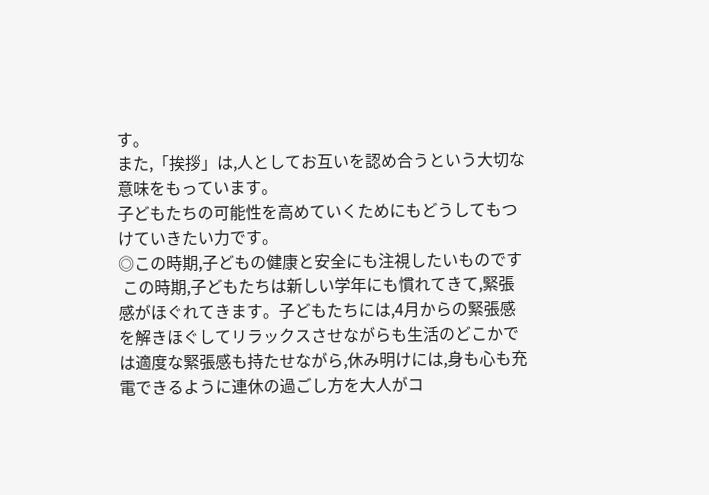す。
また,「挨拶」は,人としてお互いを認め合うという大切な意味をもっています。
子どもたちの可能性を高めていくためにもどうしてもつけていきたい力です。
◎この時期,子どもの健康と安全にも注視したいものです
 この時期,子どもたちは新しい学年にも慣れてきて,緊張感がほぐれてきます。子どもたちには,4月からの緊張感を解きほぐしてリラックスさせながらも生活のどこかでは適度な緊張感も持たせながら,休み明けには,身も心も充電できるように連休の過ごし方を大人がコ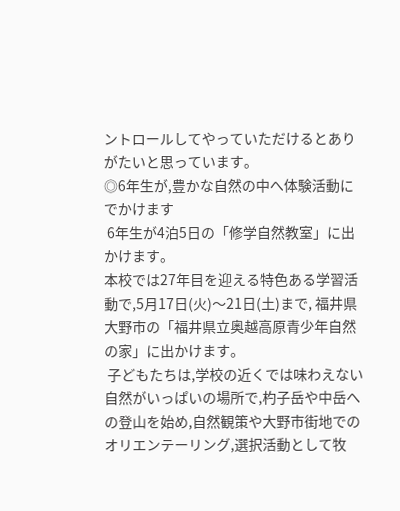ントロールしてやっていただけるとありがたいと思っています。
◎6年生が,豊かな自然の中へ体験活動にでかけます
 6年生が4泊5日の「修学自然教室」に出かけます。
本校では27年目を迎える特色ある学習活動で,5月17日(火)〜21日(土)まで, 福井県大野市の「福井県立奥越高原青少年自然の家」に出かけます。
 子どもたちは,学校の近くでは味わえない自然がいっぱいの場所で,杓子岳や中岳への登山を始め,自然観策や大野市街地でのオリエンテーリング,選択活動として牧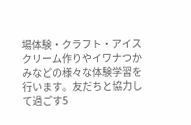場体験・クラフト・アイスクリーム作りやイワナつかみなどの様々な体験学習を行います。友だちと協力して過ごす5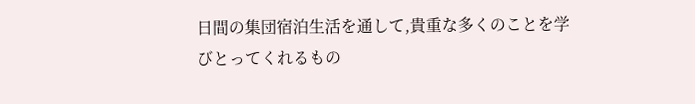日間の集団宿泊生活を通して,貴重な多くのことを学びとってくれるもの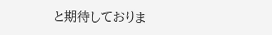と期待しておりま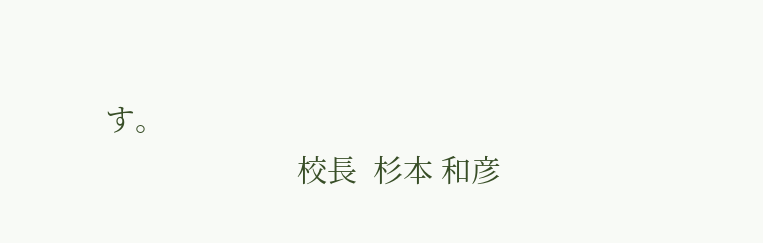す。
                        校長  杉本 和彦